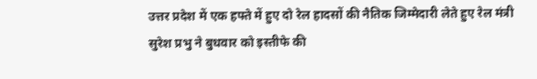उत्तर प्रदेश में एक हफ्ते में हुए दो रेल हादसों की नैतिक जिम्मेदारी लेते हुए रेल मंत्री सुरेश प्रभु ने बुधवार को इस्तीफे की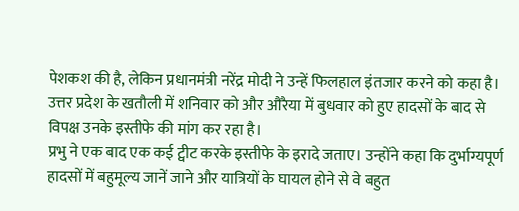पेशकश की है, लेकिन प्रधानमंत्री नरेंद्र मोदी ने उन्हें फिलहाल इंतजार करने को कहा है। उत्तर प्रदेश के खतौली में शनिवार को और औरैया में बुधवार को हुए हादसों के बाद से विपक्ष उनके इस्तीफे की मांग कर रहा है।
प्रभु ने एक बाद एक कई ट्वीट करके इस्तीफे के इरादे जताए। उन्होंने कहा कि दुर्भाग्यपूर्ण हादसों में बहुमूल्य जानें जाने और यात्रियों के घायल होने से वे बहुत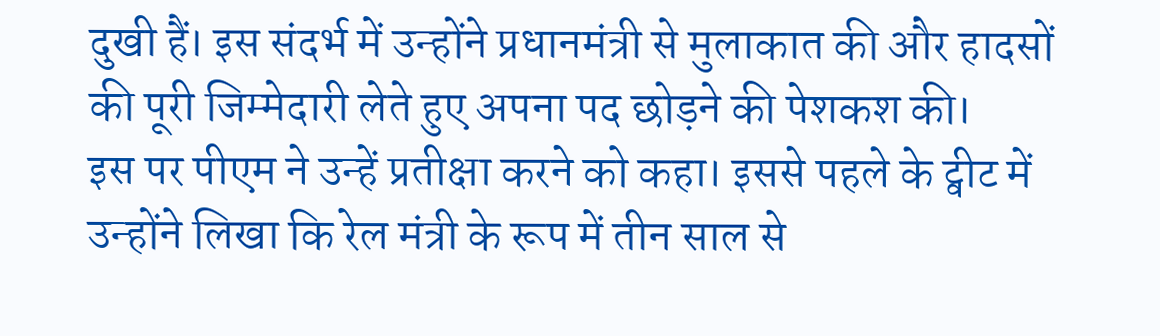दुखी हैं। इस संदर्भ में उन्होंने प्रधानमंत्री से मुलाकात की और हादसों की पूरी जिम्मेदारी लेते हुए अपना पद छोड़ने की पेशकश की।
इस पर पीएम ने उन्हें प्रतीक्षा करने को कहा। इससे पहले के ट्वीट में उन्होंने लिखा कि रेल मंत्री के रूप में तीन साल से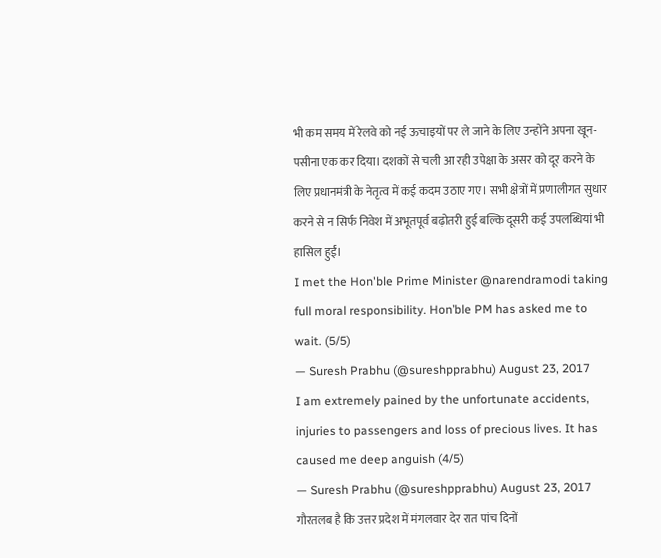भी कम समय में रेलवे को नई ऊचाइयों पर ले जाने के लिए उन्होंने अपना खून-पसीना एक कर दिया। दशकों से चली आ रही उपेक्षा के असर को दूर करने के लिए प्रधानमंत्री के नेतृत्व में कई कदम उठाए गए। सभी क्षेत्रों में प्रणालीगत सुधार करने से न सिर्फ निवेश में अभूतपूर्व बढ़ोतरी हुई बल्कि दूसरी कई उपलब्धियां भी हासिल हुईं।
I met the Hon'ble Prime Minister @narendramodi taking full moral responsibility. Hon’ble PM has asked me to wait. (5/5)
— Suresh Prabhu (@sureshpprabhu) August 23, 2017
I am extremely pained by the unfortunate accidents, injuries to passengers and loss of precious lives. It has caused me deep anguish (4/5)
— Suresh Prabhu (@sureshpprabhu) August 23, 2017
गौरतलब है कि उत्तर प्रदेश में मंगलवार देर रात पांच दिनों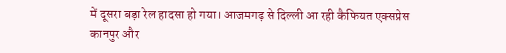में दूसरा बड़ा रेल हादसा हो गया। आजमगढ़ से दिल्ली आ रही कैफियत एक्सप्रेस कानपुर और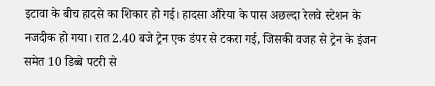इटावा के बीच हादसे का शिकार हो गई। हादसा औरेया के पास अछल्दा रेलवे स्टेशन के नजदीक हो गया। रात 2.40 बजे ट्रेन एक डंपर से टकरा गई, जिसकी वजह से ट्रेन के इंजन समेत 10 डिब्बे पटरी से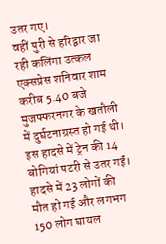उतर गए।
वहीं पुरी से हरिद्वार जा रही कलिंगा उत्कल एक्सप्रेस शनिवार शाम करीब 5.40 बजे मुजफ्फरनगर के खतौली में दुर्घटनाग्रस्त हो गई थी। इस हादसे में ट्रेन की 14 बोगियां पटरी से उतर गईं। हादसे में 23 लोगों की मौत हो गई और लगभग 150 लोग घायल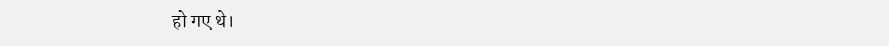हो गए थे।